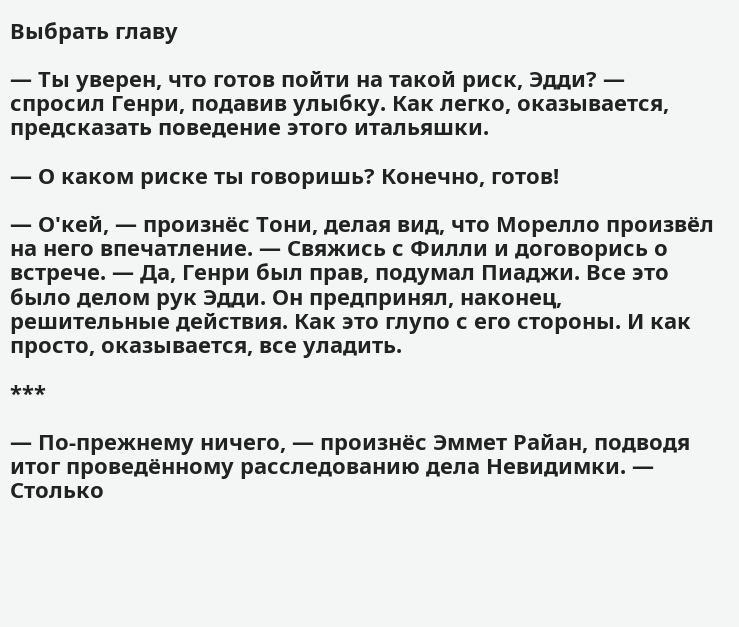Выбрать главу

— Ты уверен, что готов пойти на такой риск, Эдди? — спросил Генри, подавив улыбку. Как легко, оказывается, предсказать поведение этого итальяшки.

— О каком риске ты говоришь? Конечно, готов!

— О'кей, — произнёс Тони, делая вид, что Морелло произвёл на него впечатление. — Свяжись с Филли и договорись о встрече. — Да, Генри был прав, подумал Пиаджи. Все это было делом рук Эдди. Он предпринял, наконец, решительные действия. Как это глупо с его стороны. И как просто, оказывается, все уладить.

***

— По-прежнему ничего, — произнёс Эммет Райан, подводя итог проведённому расследованию дела Невидимки. — Столько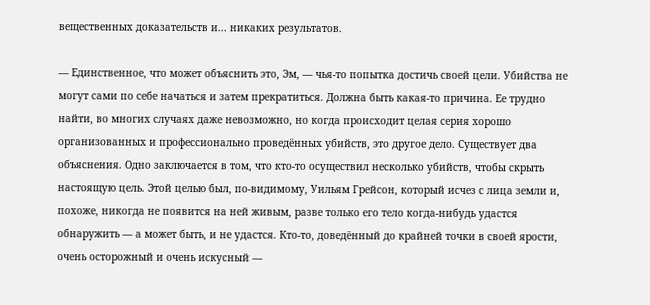вещественных доказательств и... никаких результатов.

— Единственное, что может объяснить это, Эм, — чья-то попытка достичь своей цели. Убийства не могут сами по себе начаться и затем прекратиться. Должна быть какая-то причина. Ее трудно найти, во многих случаях даже невозможно, но когда происходит целая серия хорошо организованных и профессионально проведённых убийств, это другое дело. Существует два объяснения. Одно заключается в том, что кто-то осуществил несколько убийств, чтобы скрыть настоящую цель. Этой целью был, по-видимому, Уильям Грейсон, который исчез с лица земли и, похоже, никогда не появится на ней живым, разве только его тело когда-нибудь удастся обнаружить — а может быть, и не удастся. Кто-то, доведённый до крайней точки в своей ярости, очень осторожный и очень искусный —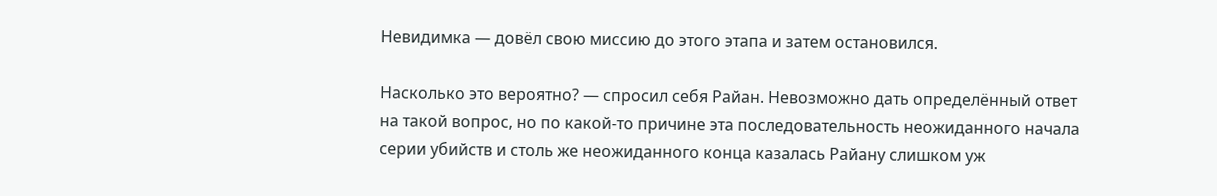Невидимка — довёл свою миссию до этого этапа и затем остановился.

Насколько это вероятно? — спросил себя Райан. Невозможно дать определённый ответ на такой вопрос, но по какой-то причине эта последовательность неожиданного начала серии убийств и столь же неожиданного конца казалась Райану слишком уж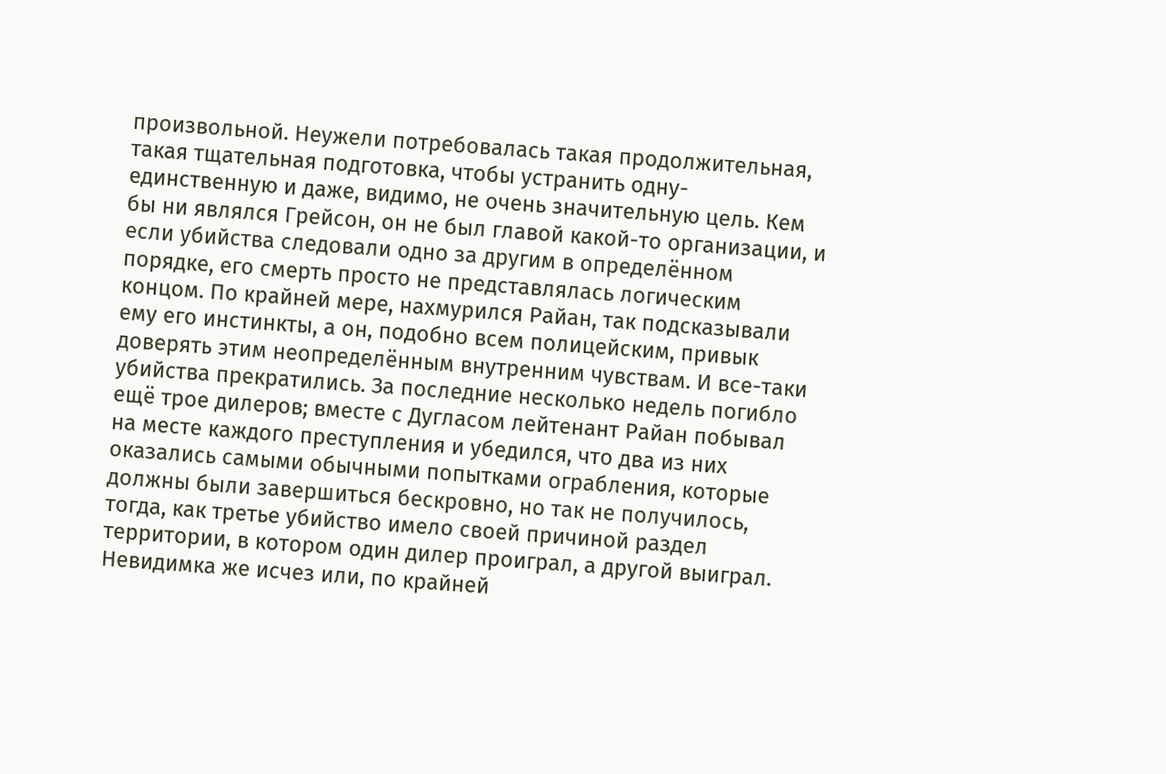произвольной. Неужели потребовалась такая продолжительная, такая тщательная подготовка, чтобы устранить одну-единственную и даже, видимо, не очень значительную цель. Кем бы ни являлся Грейсон, он не был главой какой-то организации, и если убийства следовали одно за другим в определённом порядке, его смерть просто не представлялась логическим концом. По крайней мере, нахмурился Райан, так подсказывали ему его инстинкты, а он, подобно всем полицейским, привык доверять этим неопределённым внутренним чувствам. И все-таки убийства прекратились. За последние несколько недель погибло ещё трое дилеров; вместе с Дугласом лейтенант Райан побывал на месте каждого преступления и убедился, что два из них оказались самыми обычными попытками ограбления, которые должны были завершиться бескровно, но так не получилось, тогда, как третье убийство имело своей причиной раздел территории, в котором один дилер проиграл, а другой выиграл. Невидимка же исчез или, по крайней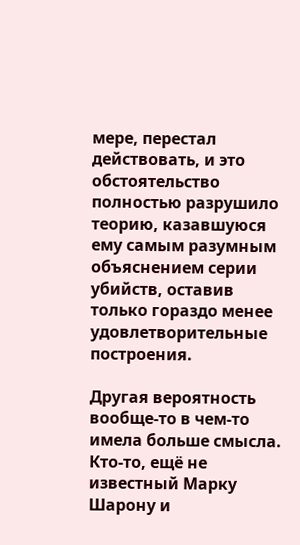мере, перестал действовать, и это обстоятельство полностью разрушило теорию, казавшуюся ему самым разумным объяснением серии убийств, оставив только гораздо менее удовлетворительные построения.

Другая вероятность вообще-то в чем-то имела больше смысла. Кто-то, ещё не известный Марку Шарону и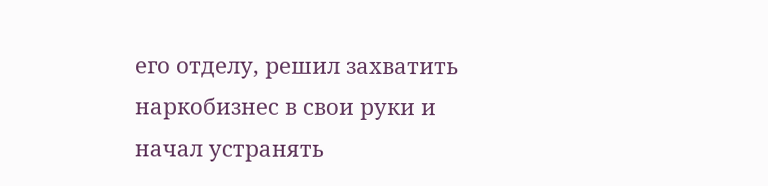его отделу, решил захватить наркобизнес в свои руки и начал устранять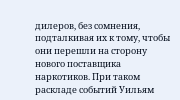дилеров, без сомнения, подталкивая их к тому, чтобы они перешли на сторону нового поставщика наркотиков. При таком раскладе событий Уильям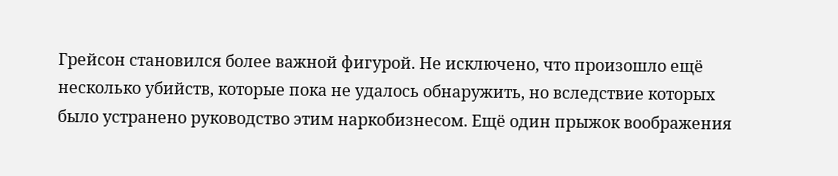Грейсон становился более важной фигурой. Не исключено, что произошло ещё несколько убийств, которые пока не удалось обнаружить, но вследствие которых было устранено руководство этим наркобизнесом. Ещё один прыжок воображения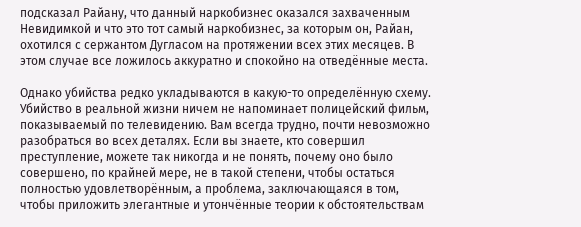подсказал Райану, что данный наркобизнес оказался захваченным Невидимкой и что это тот самый наркобизнес, за которым он, Райан, охотился с сержантом Дугласом на протяжении всех этих месяцев. В этом случае все ложилось аккуратно и спокойно на отведённые места.

Однако убийства редко укладываются в какую-то определённую схему. Убийство в реальной жизни ничем не напоминает полицейский фильм, показываемый по телевидению. Вам всегда трудно, почти невозможно разобраться во всех деталях. Если вы знаете, кто совершил преступление, можете так никогда и не понять, почему оно было совершено, по крайней мере, не в такой степени, чтобы остаться полностью удовлетворённым, а проблема, заключающаяся в том, чтобы приложить элегантные и утончённые теории к обстоятельствам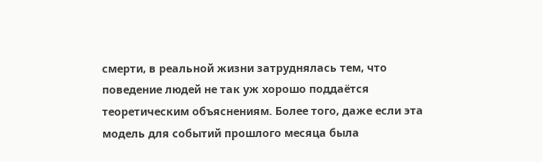смерти, в реальной жизни затруднялась тем, что поведение людей не так уж хорошо поддаётся теоретическим объяснениям. Более того, даже если эта модель для событий прошлого месяца была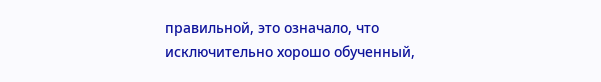правильной, это означало, что исключительно хорошо обученный,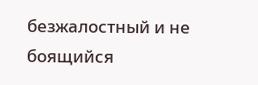безжалостный и не боящийся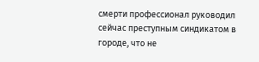смерти профессионал руководил сейчас преступным синдикатом в городе, что не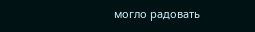могло радовать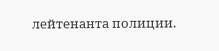лейтенанта полиции.